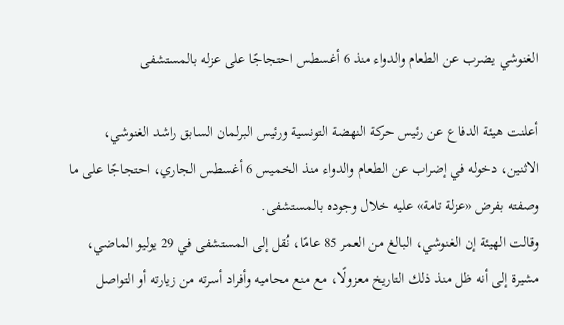الغنوشي يضرب عن الطعام والدواء منذ 6 أغسطس احتجاجًا على عزله بالمستشفى

أعلنت هيئة الدفاع عن رئيس حركة النهضة التونسية ورئيس البرلمان السابق راشد الغنوشي، الاثنين، دخوله في إضراب عن الطعام والدواء منذ الخميس 6 أغسطس الجاري، احتجاجًا على ما وصفته بفرض «عزلة تامة» عليه خلال وجوده بالمستشفى.
وقالت الهيئة إن الغنوشي، البالغ من العمر 85 عامًا، نُقل إلى المستشفى في 29 يوليو الماضي، مشيرة إلى أنه ظل منذ ذلك التاريخ معزولًا، مع منع محاميه وأفراد أسرته من زيارته أو التواصل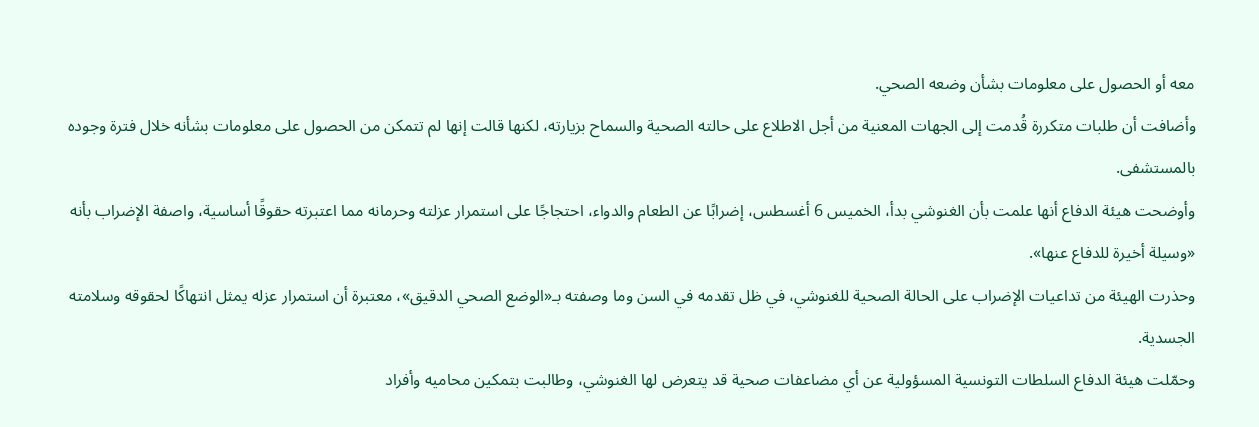معه أو الحصول على معلومات بشأن وضعه الصحي.
وأضافت أن طلبات متكررة قُدمت إلى الجهات المعنية من أجل الاطلاع على حالته الصحية والسماح بزيارته، لكنها قالت إنها لم تتمكن من الحصول على معلومات بشأنه خلال فترة وجوده بالمستشفى.
وأوضحت هيئة الدفاع أنها علمت بأن الغنوشي بدأ، الخميس 6 أغسطس، إضرابًا عن الطعام والدواء، احتجاجًا على استمرار عزلته وحرمانه مما اعتبرته حقوقًا أساسية، واصفة الإضراب بأنه «وسيلة أخيرة للدفاع عنها».
وحذرت الهيئة من تداعيات الإضراب على الحالة الصحية للغنوشي، في ظل تقدمه في السن وما وصفته بـ«الوضع الصحي الدقيق»، معتبرة أن استمرار عزله يمثل انتهاكًا لحقوقه وسلامته الجسدية.
وحمّلت هيئة الدفاع السلطات التونسية المسؤولية عن أي مضاعفات صحية قد يتعرض لها الغنوشي، وطالبت بتمكين محاميه وأفراد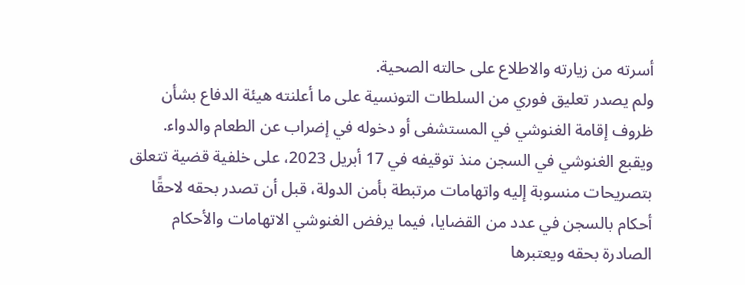أسرته من زيارته والاطلاع على حالته الصحية.
ولم يصدر تعليق فوري من السلطات التونسية على ما أعلنته هيئة الدفاع بشأن ظروف إقامة الغنوشي في المستشفى أو دخوله في إضراب عن الطعام والدواء.
ويقبع الغنوشي في السجن منذ توقيفه في 17 أبريل 2023، على خلفية قضية تتعلق بتصريحات منسوبة إليه واتهامات مرتبطة بأمن الدولة، قبل أن تصدر بحقه لاحقًا أحكام بالسجن في عدد من القضايا، فيما يرفض الغنوشي الاتهامات والأحكام الصادرة بحقه ويعتبرها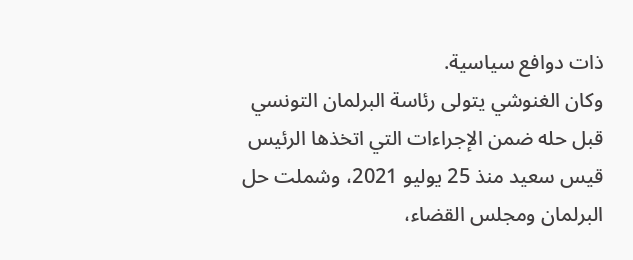ذات دوافع سياسية.
وكان الغنوشي يتولى رئاسة البرلمان التونسي قبل حله ضمن الإجراءات التي اتخذها الرئيس قيس سعيد منذ 25 يوليو 2021، وشملت حل البرلمان ومجلس القضاء،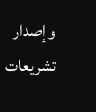وإصدار تشريعات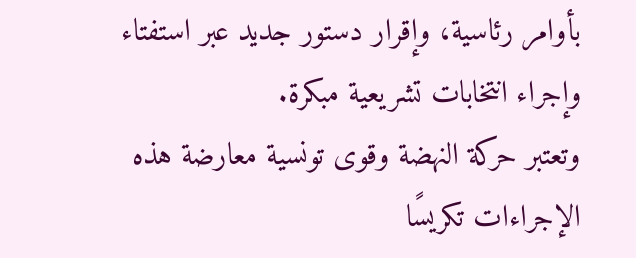بأوامر رئاسية، وإقرار دستور جديد عبر استفتاء وإجراء انتخابات تشريعية مبكرة.
وتعتبر حركة النهضة وقوى تونسية معارضة هذه الإجراءات تكريسًا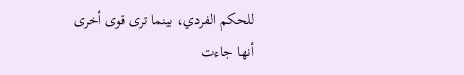للحكم الفردي، بينما ترى قوى أخرى أنها جاءت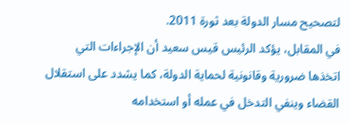لتصحيح مسار الدولة بعد ثورة 2011.
في المقابل، يؤكد الرئيس قيس سعيد أن الإجراءات التي اتخذها ضرورية وقانونية لحماية الدولة، كما يشدد على استقلال القضاء وينفي التدخل في عمله أو استخدامه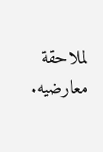لملاحقة معارضيه.